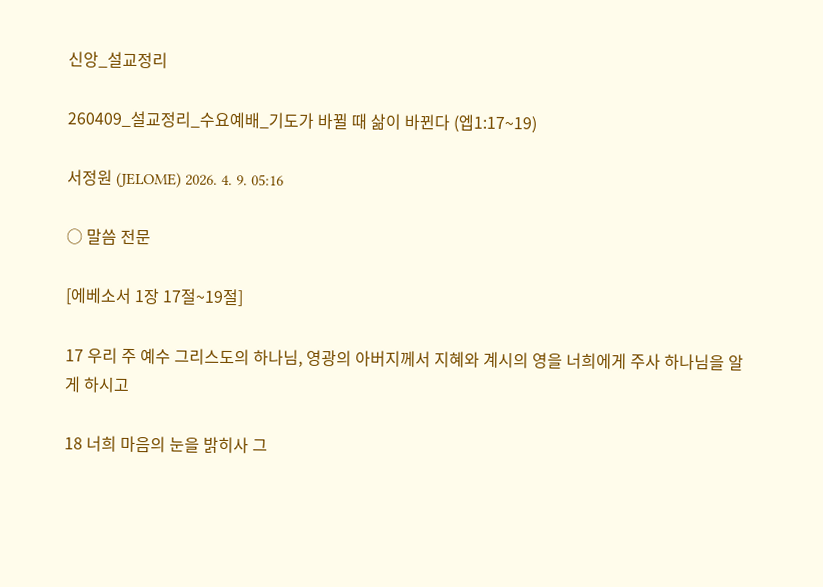신앙_설교정리

260409_설교정리_수요예배_기도가 바뀔 때 삶이 바뀐다 (엡1:17~19)

서정원 (JELOME) 2026. 4. 9. 05:16

○ 말씀 전문

[에베소서 1장 17절~19절]

17 우리 주 예수 그리스도의 하나님, 영광의 아버지께서 지혜와 계시의 영을 너희에게 주사 하나님을 알게 하시고

18 너희 마음의 눈을 밝히사 그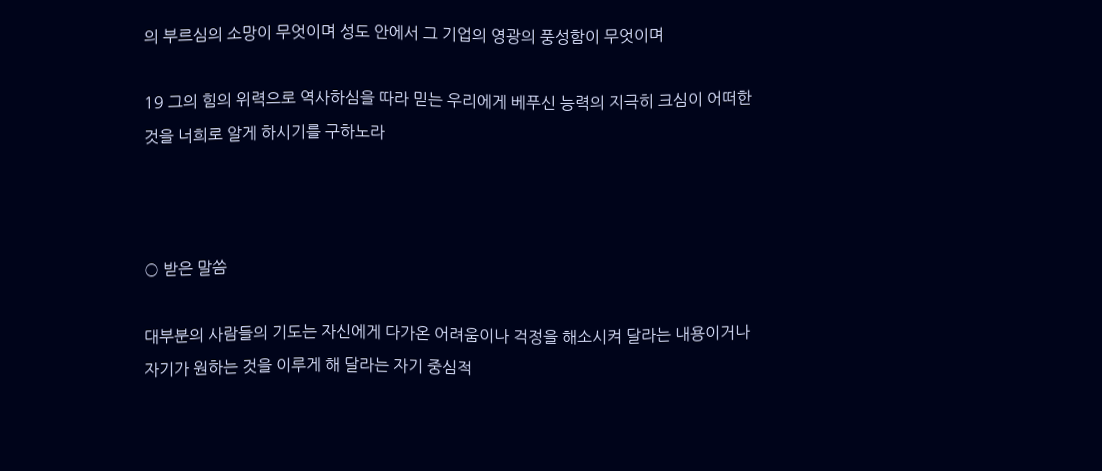의 부르심의 소망이 무엇이며 성도 안에서 그 기업의 영광의 풍성함이 무엇이며

19 그의 힘의 위력으로 역사하심을 따라 믿는 우리에게 베푸신 능력의 지극히 크심이 어떠한 것을 너희로 알게 하시기를 구하노라



○ 받은 말씀

대부분의 사람들의 기도는 자신에게 다가온 어려움이나 걱정을 해소시켜 달라는 내용이거나 자기가 원하는 것을 이루게 해 달라는 자기 중심적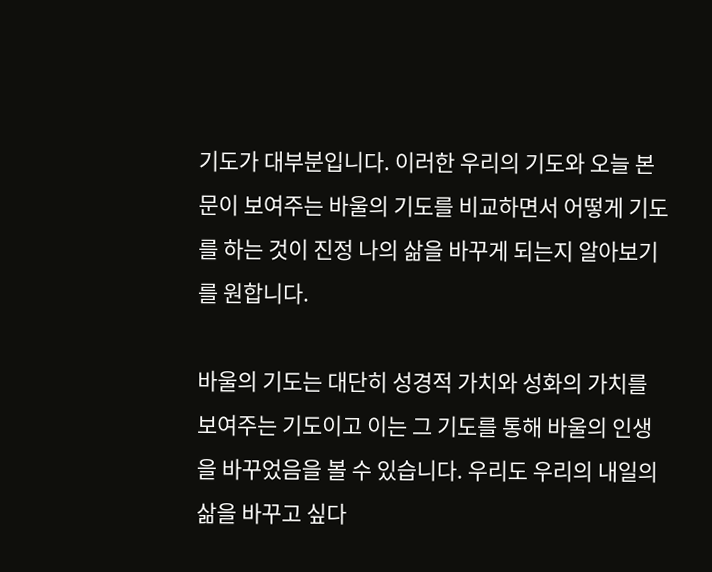기도가 대부분입니다. 이러한 우리의 기도와 오늘 본문이 보여주는 바울의 기도를 비교하면서 어떻게 기도를 하는 것이 진정 나의 삶을 바꾸게 되는지 알아보기를 원합니다.

바울의 기도는 대단히 성경적 가치와 성화의 가치를 보여주는 기도이고 이는 그 기도를 통해 바울의 인생을 바꾸었음을 볼 수 있습니다. 우리도 우리의 내일의 삶을 바꾸고 싶다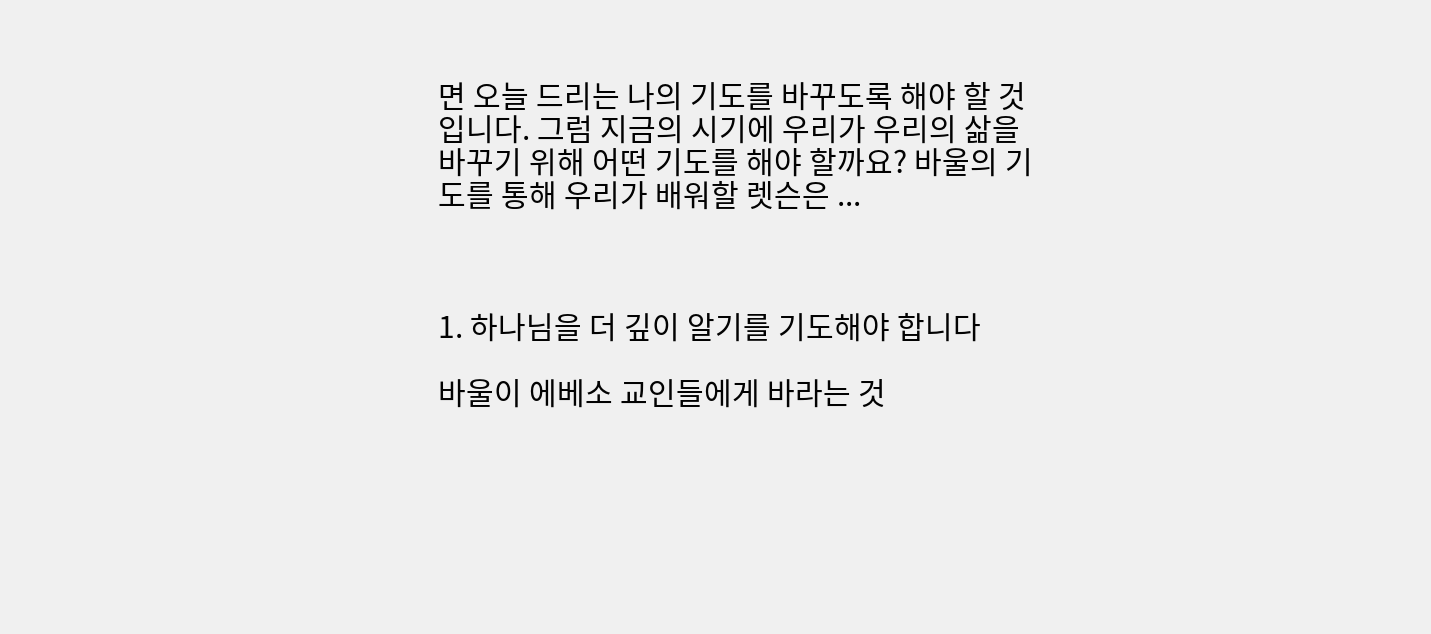면 오늘 드리는 나의 기도를 바꾸도록 해야 할 것입니다. 그럼 지금의 시기에 우리가 우리의 삶을 바꾸기 위해 어떤 기도를 해야 할까요? 바울의 기도를 통해 우리가 배워할 렛슨은 ...



1. 하나님을 더 깊이 알기를 기도해야 합니다

바울이 에베소 교인들에게 바라는 것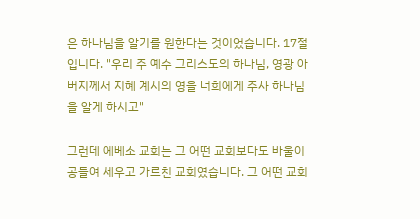은 하나님을 알기를 원한다는 것이었습니다. 17절입니다. "우리 주 예수 그리스도의 하나님, 영광 아버지께서 지혜 계시의 영을 너희에게 주사 하나님을 알게 하시고"

그런데 에베소 교회는 그 어떤 교회보다도 바울이 공들여 세우고 가르친 교회였습니다. 그 어떤 교회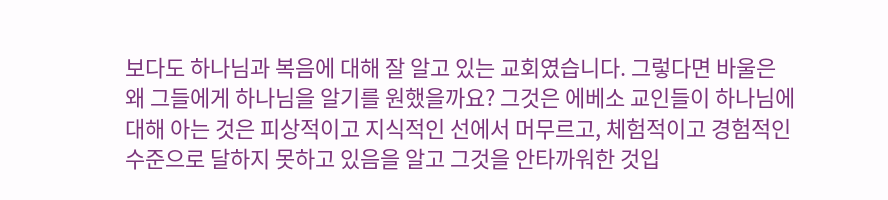보다도 하나님과 복음에 대해 잘 알고 있는 교회였습니다. 그렇다면 바울은 왜 그들에게 하나님을 알기를 원했을까요? 그것은 에베소 교인들이 하나님에 대해 아는 것은 피상적이고 지식적인 선에서 머무르고, 체험적이고 경험적인 수준으로 달하지 못하고 있음을 알고 그것을 안타까워한 것입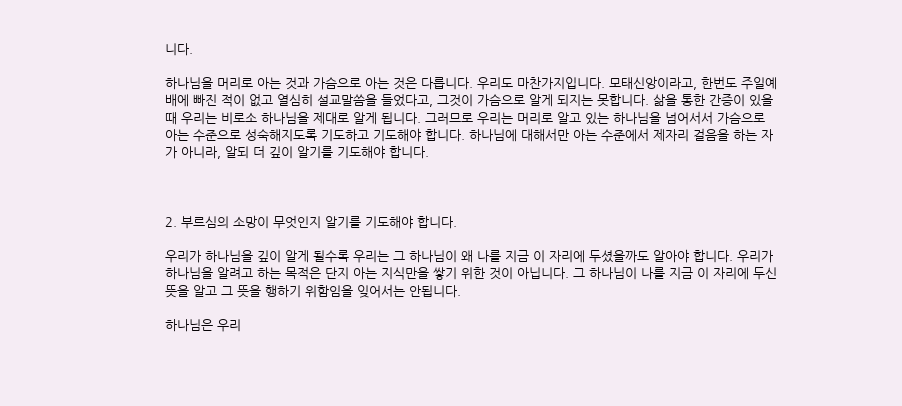니다.

하나님을 머리로 아는 것과 가슴으로 아는 것은 다릅니다. 우리도 마찬가지입니다. 모태신앙이라고, 한번도 주일예배에 빠진 적이 없고 열심히 설교말씀을 들었다고, 그것이 가슴으로 알게 되지는 못합니다. 삶을 통한 간증이 있을 때 우리는 비로소 하나님을 제대로 알게 됩니다. 그러므로 우리는 머리로 알고 있는 하나님을 넘어서서 가슴으로 아는 수준으로 성숙해지도록 기도하고 기도해야 합니다. 하나님에 대해서만 아는 수준에서 제자리 걸음을 하는 자가 아니라, 알되 더 깊이 알기를 기도해야 합니다.



2. 부르심의 소망이 무엇인지 알기를 기도해야 합니다.

우리가 하나님을 깊이 알게 될수록 우리는 그 하나님이 왜 나를 지금 이 자리에 두셨을까도 알아야 합니다. 우리가 하나님을 알려고 하는 목적은 단지 아는 지식만을 쌓기 위한 것이 아닙니다. 그 하나님이 나를 지금 이 자리에 두신 뜻을 알고 그 뜻을 행하기 위함임을 잊어서는 안됩니다.

하나님은 우리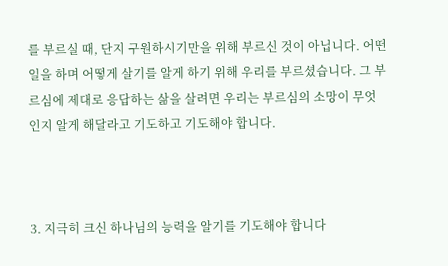를 부르실 때, 단지 구원하시기만을 위해 부르신 것이 아닙니다. 어떤 일을 하며 어떻게 살기를 알게 하기 위해 우리를 부르셨습니다. 그 부르심에 제대로 응답하는 삶을 살려면 우리는 부르심의 소망이 무엇인지 알게 해달라고 기도하고 기도해야 합니다.



3. 지극히 크신 하나님의 능력을 알기를 기도해야 합니다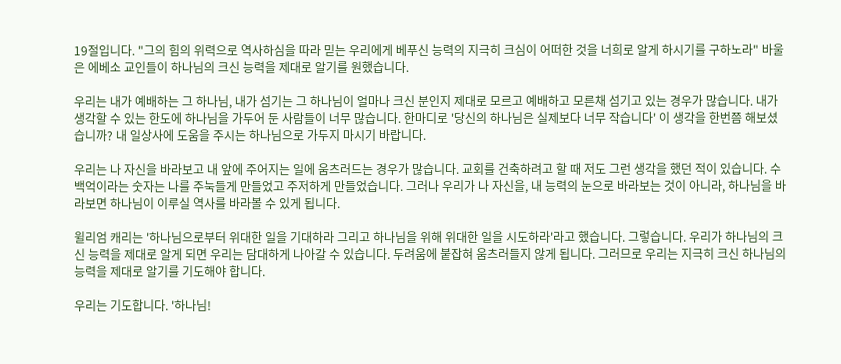19절입니다. "그의 힘의 위력으로 역사하심을 따라 믿는 우리에게 베푸신 능력의 지극히 크심이 어떠한 것을 너희로 알게 하시기를 구하노라" 바울은 에베소 교인들이 하나님의 크신 능력을 제대로 알기를 원했습니다.

우리는 내가 예배하는 그 하나님, 내가 섬기는 그 하나님이 얼마나 크신 분인지 제대로 모르고 예배하고 모른채 섬기고 있는 경우가 많습니다. 내가 생각할 수 있는 한도에 하나님을 가두어 둔 사람들이 너무 많습니다. 한마디로 '당신의 하나님은 실제보다 너무 작습니다' 이 생각을 한번쯤 해보셨습니까? 내 일상사에 도움을 주시는 하나님으로 가두지 마시기 바랍니다.

우리는 나 자신을 바라보고 내 앞에 주어지는 일에 움츠러드는 경우가 많습니다. 교회를 건축하려고 할 때 저도 그런 생각을 했던 적이 있습니다. 수백억이라는 숫자는 나를 주눅들게 만들었고 주저하게 만들었습니다. 그러나 우리가 나 자신을, 내 능력의 눈으로 바라보는 것이 아니라, 하나님을 바라보면 하나님이 이루실 역사를 바라볼 수 있게 됩니다.

윌리엄 캐리는 '하나님으로부터 위대한 일을 기대하라 그리고 하나님을 위해 위대한 일을 시도하라'라고 했습니다. 그렇습니다. 우리가 하나님의 크신 능력을 제대로 알게 되면 우리는 담대하게 나아갈 수 있습니다. 두려움에 붙잡혀 움츠러들지 않게 됩니다. 그러므로 우리는 지극히 크신 하나님의 능력을 제대로 알기를 기도해야 합니다.

우리는 기도합니다. '하나님!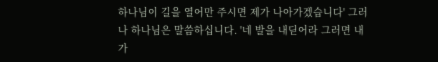하나님이 길을 열어만 주시면 제가 나아가겠습니다' 그러나 하나님은 말씀하십니다. '네 발을 내딛어라 그러면 내가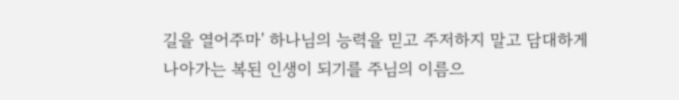길을 열어주마' 하나님의 능력을 믿고 주저하지 말고 담대하게 나아가는 복된 인생이 되기를 주님의 이름으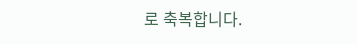로 축복합니다.